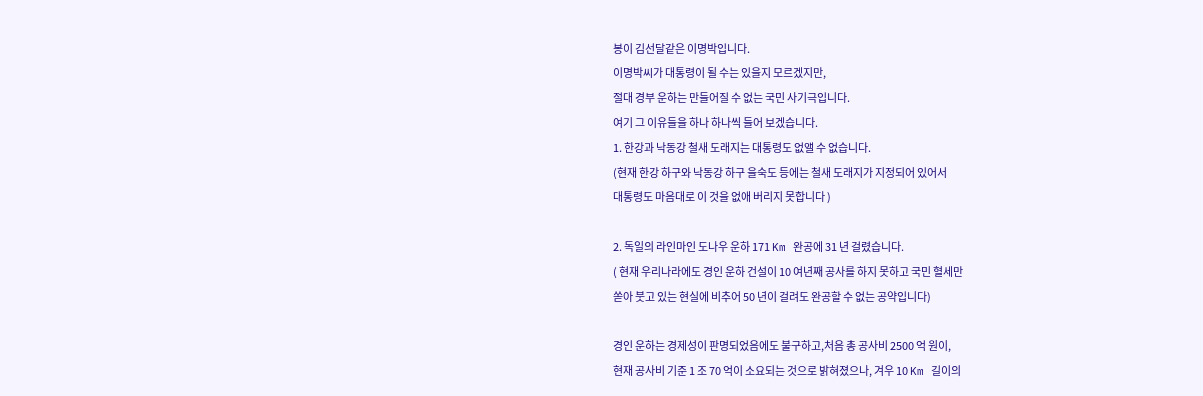봉이 김선달같은 이명박입니다.
이명박씨가 대통령이 될 수는 있을지 모르겠지만,
절대 경부 운하는 만들어질 수 없는 국민 사기극입니다.
여기 그 이유들을 하나 하나씩 들어 보겠습니다.
1. 한강과 낙동강 철새 도래지는 대통령도 없앨 수 없습니다.
(현재 한강 하구와 낙동강 하구 을숙도 등에는 철새 도래지가 지정되어 있어서
대통령도 마음대로 이 것을 없애 버리지 못합니다 )

2. 독일의 라인마인 도나우 운하 171 Km 완공에 31 년 걸렸습니다.
( 현재 우리나라에도 경인 운하 건설이 10 여년째 공사를 하지 못하고 국민 혈세만
쏟아 붓고 있는 현실에 비추어 50 년이 걸려도 완공할 수 없는 공약입니다)

경인 운하는 경제성이 판명되었음에도 불구하고,처음 총 공사비 2500 억 원이,
현재 공사비 기준 1 조 70 억이 소요되는 것으로 밝혀졌으나, 겨우 10 Km 길이의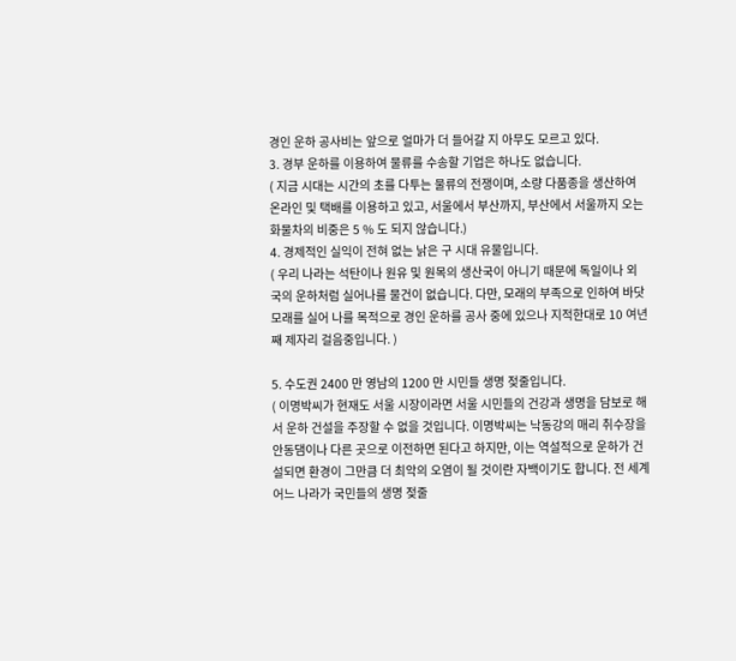경인 운하 공사비는 앞으로 얼마가 더 들어갈 지 아무도 모르고 있다.
3. 경부 운하를 이용하여 물류를 수송할 기업은 하나도 없습니다.
( 지금 시대는 시간의 초를 다투는 물류의 전쟁이며, 소량 다품종을 생산하여 온라인 및 택배를 이용하고 있고, 서울에서 부산까지, 부산에서 서울까지 오는 화물차의 비중은 5 % 도 되지 않습니다.)
4. 경제적인 실익이 전혀 없는 낡은 구 시대 유물입니다.
( 우리 나라는 석탄이나 원유 및 원목의 생산국이 아니기 때문에 독일이나 외국의 운하처럼 실어나를 물건이 없습니다. 다만, 모래의 부족으로 인하여 바닷 모래를 실어 나를 목적으로 경인 운하를 공사 중에 있으나 지적한대로 10 여년째 제자리 걸음중입니다. )

5. 수도권 2400 만 영남의 1200 만 시민들 생명 젖줄입니다.
( 이명박씨가 현재도 서울 시장이라면 서울 시민들의 건강과 생명을 담보로 해서 운하 건설을 주장할 수 없을 것입니다. 이명박씨는 낙동강의 매리 취수장을 안동댐이나 다른 곳으로 이전하면 된다고 하지만, 이는 역설적으로 운하가 건설되면 환경이 그만큼 더 최악의 오염이 될 것이란 자백이기도 합니다. 전 세계 어느 나라가 국민들의 생명 젖줄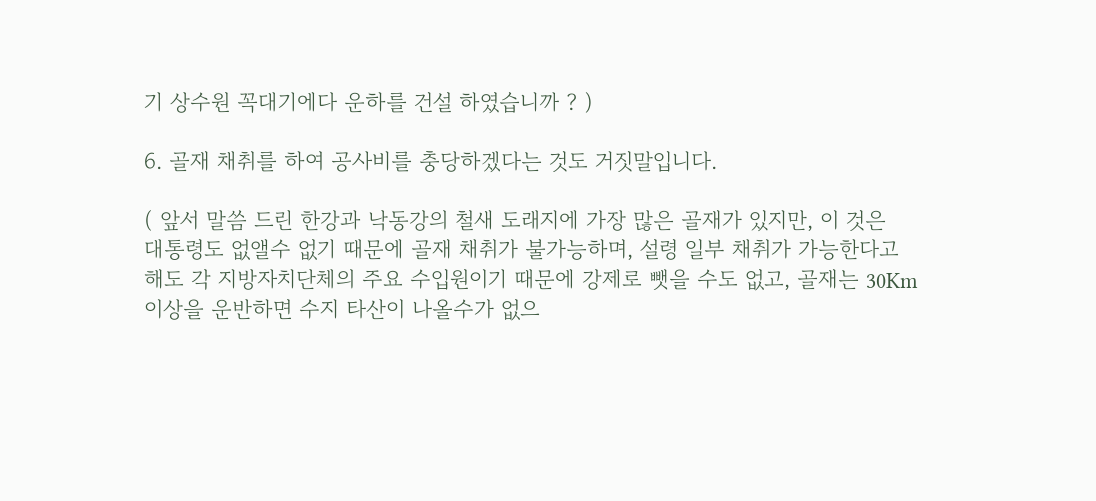기 상수원 꼭대기에다 운하를 건설 하였습니까 ? )

6. 골재 채취를 하여 공사비를 충당하겠다는 것도 거짓말입니다.

( 앞서 말씀 드린 한강과 낙동강의 철새 도래지에 가장 많은 골재가 있지만, 이 것은
대통령도 없앨수 없기 때문에 골재 채취가 불가능하며, 설령 일부 채취가 가능한다고
해도 각 지방자치단체의 주요 수입원이기 때문에 강제로 뺏을 수도 없고, 골재는 30Km
이상을 운반하면 수지 타산이 나올수가 없으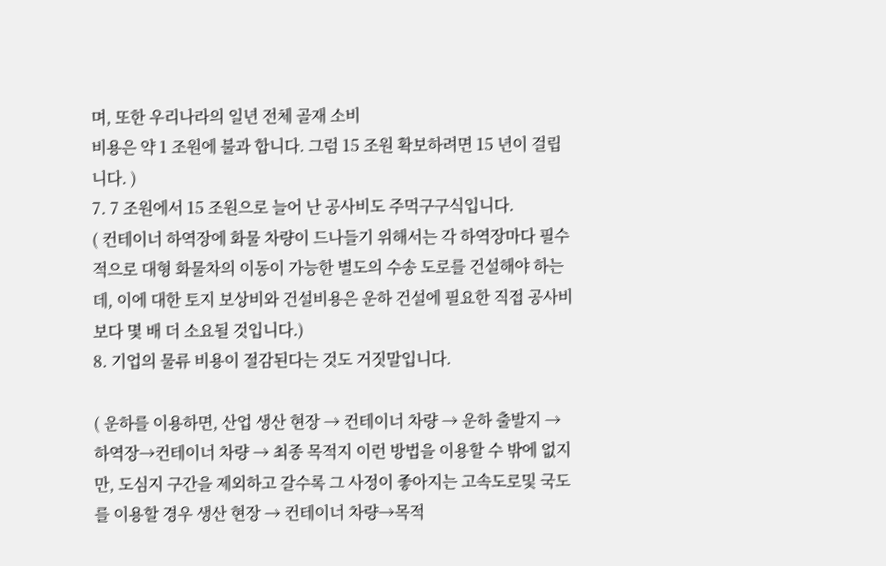며, 또한 우리나라의 일년 전체 골재 소비
비용은 약 1 조원에 불과 합니다. 그럼 15 조원 확보하려면 15 년이 걸립니다. )
7. 7 조원에서 15 조원으로 늘어 난 공사비도 주먹구구식입니다.
( 컨테이너 하역장에 화물 차량이 드나들기 위해서는 각 하역장마다 필수적으로 대형 화물차의 이동이 가능한 별도의 수송 도로를 건설해야 하는데, 이에 대한 토지 보상비와 건설비용은 운하 건설에 필요한 직접 공사비 보다 몇 배 더 소요될 것입니다.)
8. 기업의 물류 비용이 절감된다는 것도 거짓말입니다.

( 운하를 이용하면, 산업 생산 현장 → 컨테이너 차량 → 운하 출발지 →하역장→컨테이너 차량 → 최종 목적지 이런 방법을 이용할 수 밖에 없지만, 도심지 구간을 제외하고 갈수록 그 사정이 좋아지는 고속도로및 국도를 이용할 경우 생산 현장 → 컨테이너 차량→목적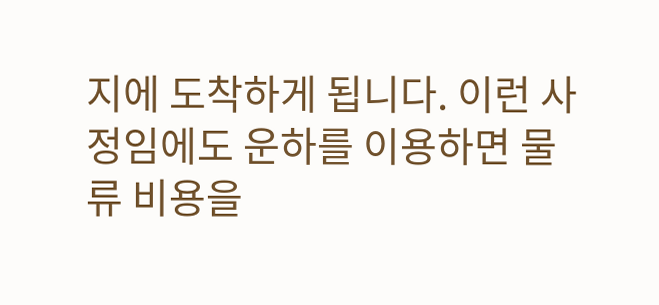지에 도착하게 됩니다. 이런 사정임에도 운하를 이용하면 물류 비용을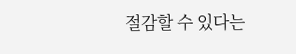절감할 수 있다는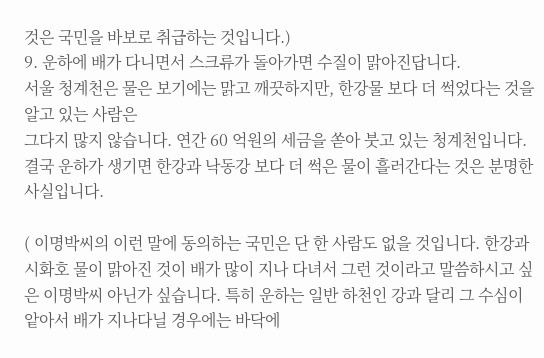것은 국민을 바보로 취급하는 것입니다.)
9. 운하에 배가 다니면서 스크류가 돌아가면 수질이 맑아진답니다.
서울 청계천은 물은 보기에는 맑고 깨끗하지만, 한강물 보다 더 썩었다는 것을 알고 있는 사람은
그다지 많지 않습니다. 연간 60 억원의 세금을 쏟아 붓고 있는 청계천입니다.
결국 운하가 생기면 한강과 낙동강 보다 더 썩은 물이 흘러간다는 것은 분명한 사실입니다.

( 이명박씨의 이런 말에 동의하는 국민은 단 한 사람도 없을 것입니다. 한강과 시화호 물이 맑아진 것이 배가 많이 지나 다녀서 그런 것이라고 말씀하시고 싶은 이명박씨 아닌가 싶습니다. 특히 운하는 일반 하천인 강과 달리 그 수심이 앝아서 배가 지나다닐 경우에는 바닥에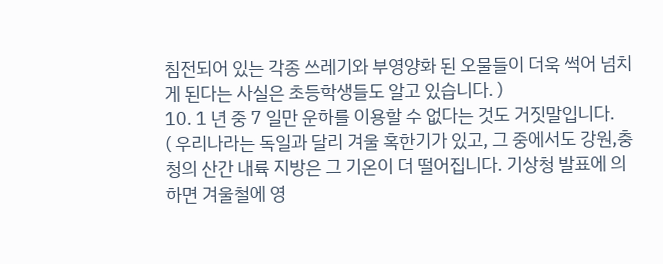침전되어 있는 각종 쓰레기와 부영양화 된 오물들이 더욱 썩어 넘치게 된다는 사실은 초등학생들도 알고 있습니다. )
10. 1 년 중 7 일만 운하를 이용할 수 없다는 것도 거짓말입니다.
( 우리나라는 독일과 달리 겨울 혹한기가 있고, 그 중에서도 강원,충청의 산간 내륙 지방은 그 기온이 더 떨어집니다. 기상청 발표에 의하면 겨울철에 영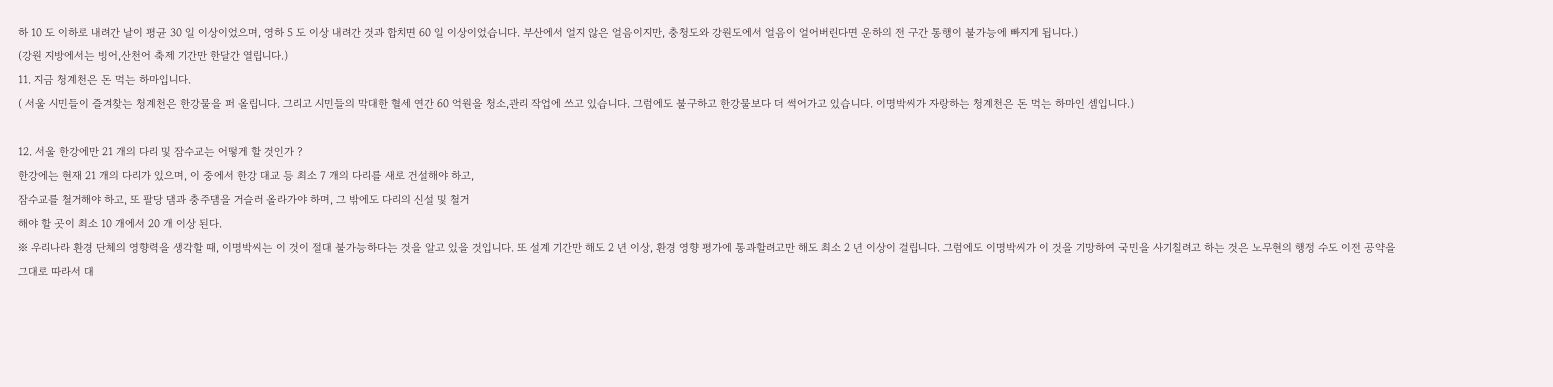하 10 도 이하로 내려간 날이 평균 30 일 이상이었으며, 영하 5 도 이상 내려간 것과 합치면 60 일 이상이었습니다. 부산에서 얼지 않은 얼음이지만, 충청도와 강원도에서 얼음이 얼어버린다면 운하의 전 구간 통행이 불가능에 빠지게 됩니다.)
(강원 지방에서는 빙어,산천어 축제 기간만 한달간 열립니다.)
11. 지금 청계천은 돈 먹는 하마입니다.
( 서울 시민들이 즐겨찾는 청계천은 한강물을 퍼 올립니다. 그리고 시민들의 막대한 혈세 연간 60 억원을 청소,관리 작업에 쓰고 있습니다. 그럼에도 불구하고 한강물보다 더 썩어가고 있습니다. 이명박씨가 자랑하는 청계천은 돈 먹는 하마인 셈입니다.)

12. 서울 한강에만 21 개의 다리 및 잠수교는 어떻게 할 것인가 ?
한강에는 현재 21 개의 다리가 있으며, 이 중에서 한강 대교 등 최소 7 개의 다리를 새로 건설해야 하고,
잠수교를 철거해야 하고, 또 팔당 댐과 충주댐을 거슬러 올라가야 하며, 그 밖에도 다리의 신설 및 철거
해야 할 곳이 최소 10 개에서 20 개 이상 된다.
※ 우리나라 환경 단체의 영향력을 생각할 때, 이명박씨는 이 것이 절대 불가능하다는 것을 알고 있을 것입니다. 또 설계 기간만 해도 2 년 이상, 환경 영향 평가에 통과할려고만 해도 최소 2 년 이상이 걸립니다. 그럼에도 이명박씨가 이 것을 기망하여 국민을 사기칠려고 하는 것은 노무현의 행정 수도 이전 공약을 그대로 따라서 대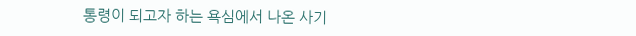통령이 되고자 하는 욕심에서 나온 사기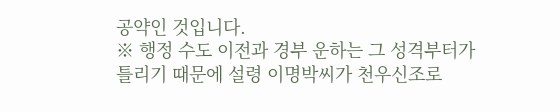공약인 것입니다.
※ 행정 수도 이전과 경부 운하는 그 성격부터가 틀리기 때문에 설령 이명박씨가 천우신조로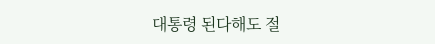대통령 된다해도 절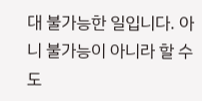대 불가능한 일입니다. 아니 불가능이 아니라 할 수도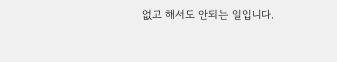없고 해서도 안되는 일입니다.